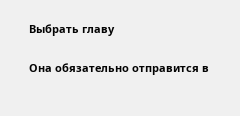Выбрать главу

Она обязательно отправится в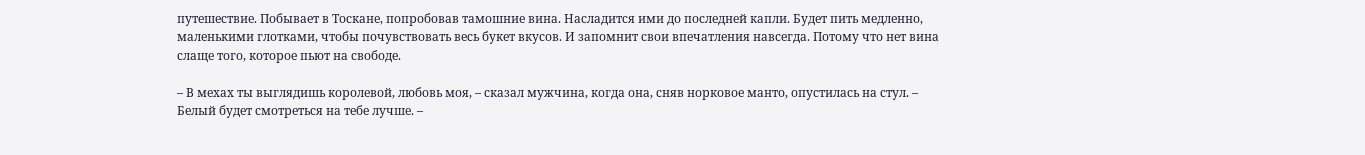путешествие. Побывает в Тоскане, попробовав тамошние вина. Насладится ими до последней капли. Будет пить медленно, маленькими глотками, чтобы почувствовать весь букет вкусов. И запомнит свои впечатления навсегда. Потому что нет вина слаще того, которое пьют на свободе.

– В мехах ты выглядишь королевой, любовь моя, – сказал мужчина, когда она, сняв норковое манто, опустилась на стул. – Белый будет смотреться на тебе лучше. –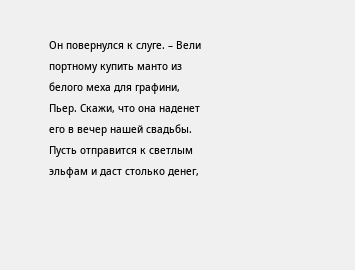Он повернулся к слуге. – Вели портному купить манто из белого меха для графини, Пьер. Скажи, что она наденет его в вечер нашей свадьбы. Пусть отправится к светлым эльфам и даст столько денег,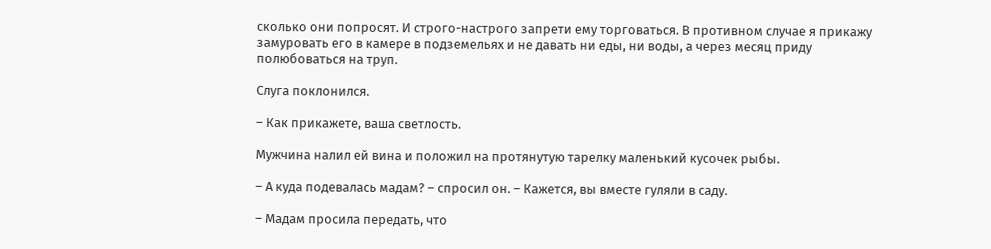сколько они попросят. И строго-настрого запрети ему торговаться. В противном случае я прикажу замуровать его в камере в подземельях и не давать ни еды, ни воды, а через месяц приду полюбоваться на труп.

Слуга поклонился.

– Как прикажете, ваша светлость.

Мужчина налил ей вина и положил на протянутую тарелку маленький кусочек рыбы.

– А куда подевалась мадам? – спросил он. – Кажется, вы вместе гуляли в саду.

– Мадам просила передать, что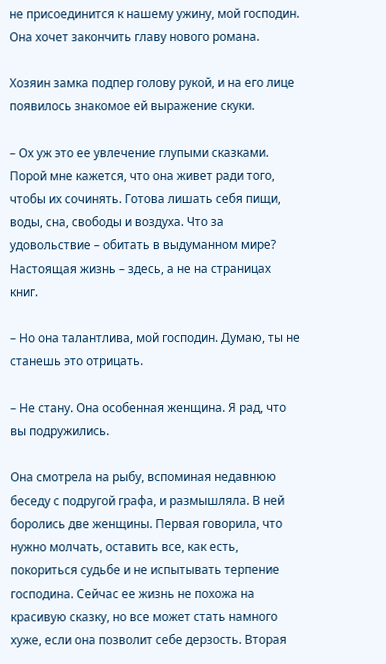не присоединится к нашему ужину, мой господин. Она хочет закончить главу нового романа.

Хозяин замка подпер голову рукой, и на его лице появилось знакомое ей выражение скуки.

– Ох уж это ее увлечение глупыми сказками. Порой мне кажется, что она живет ради того, чтобы их сочинять. Готова лишать себя пищи, воды, сна, свободы и воздуха. Что за удовольствие – обитать в выдуманном мире? Настоящая жизнь – здесь, а не на страницах книг.

– Но она талантлива, мой господин. Думаю, ты не станешь это отрицать.

– Не стану. Она особенная женщина. Я рад, что вы подружились.

Она смотрела на рыбу, вспоминая недавнюю беседу с подругой графа, и размышляла. В ней боролись две женщины. Первая говорила, что нужно молчать, оставить все, как есть, покориться судьбе и не испытывать терпение господина. Сейчас ее жизнь не похожа на красивую сказку, но все может стать намного хуже, если она позволит себе дерзость. Вторая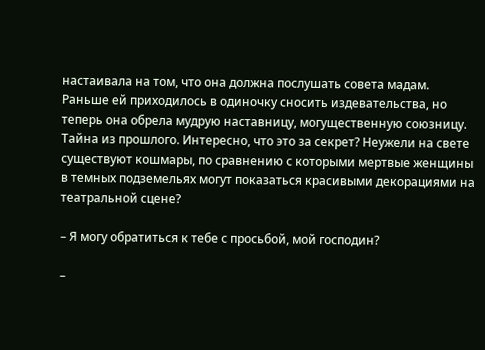настаивала на том, что она должна послушать совета мадам. Раньше ей приходилось в одиночку сносить издевательства, но теперь она обрела мудрую наставницу, могущественную союзницу. Тайна из прошлого. Интересно, что это за секрет? Неужели на свете существуют кошмары, по сравнению с которыми мертвые женщины в темных подземельях могут показаться красивыми декорациями на театральной сцене?

– Я могу обратиться к тебе с просьбой, мой господин?

–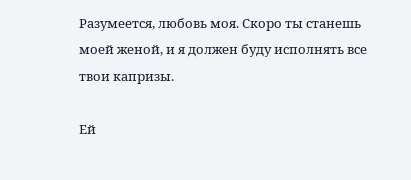Разумеется, любовь моя. Скоро ты станешь моей женой, и я должен буду исполнять все твои капризы.

Ей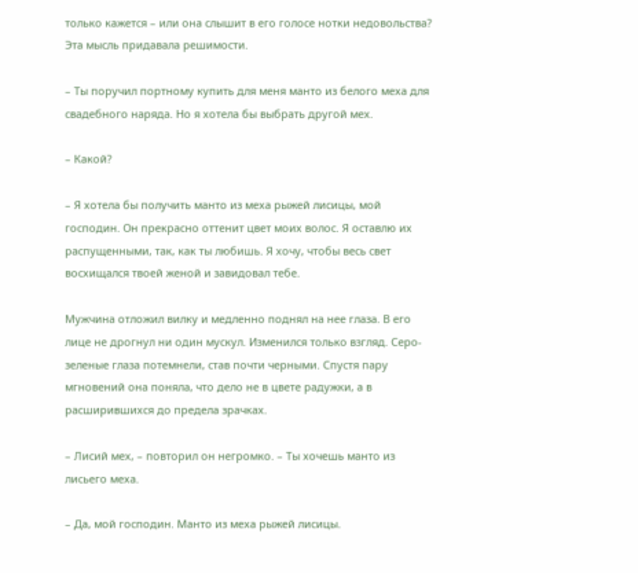только кажется – или она слышит в его голосе нотки недовольства? Эта мысль придавала решимости.

– Ты поручил портному купить для меня манто из белого меха для свадебного наряда. Но я хотела бы выбрать другой мех.

– Какой?

– Я хотела бы получить манто из меха рыжей лисицы, мой господин. Он прекрасно оттенит цвет моих волос. Я оставлю их распущенными, так, как ты любишь. Я хочу, чтобы весь свет восхищался твоей женой и завидовал тебе.

Мужчина отложил вилку и медленно поднял на нее глаза. В его лице не дрогнул ни один мускул. Изменился только взгляд. Серо-зеленые глаза потемнели, став почти черными. Спустя пару мгновений она поняла, что дело не в цвете радужки, а в расширившихся до предела зрачках.

– Лисий мех, – повторил он негромко. – Ты хочешь манто из лисьего меха.

– Да, мой господин. Манто из меха рыжей лисицы.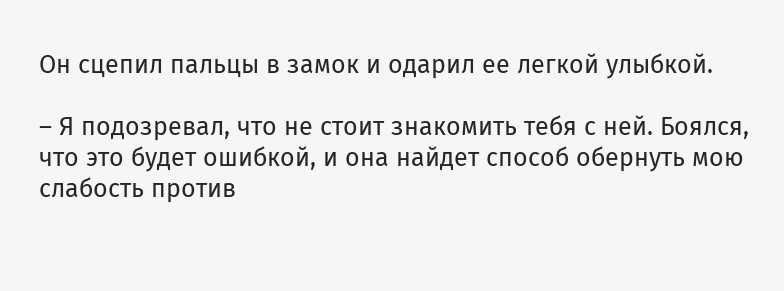Он сцепил пальцы в замок и одарил ее легкой улыбкой.

– Я подозревал, что не стоит знакомить тебя с ней. Боялся, что это будет ошибкой, и она найдет способ обернуть мою слабость против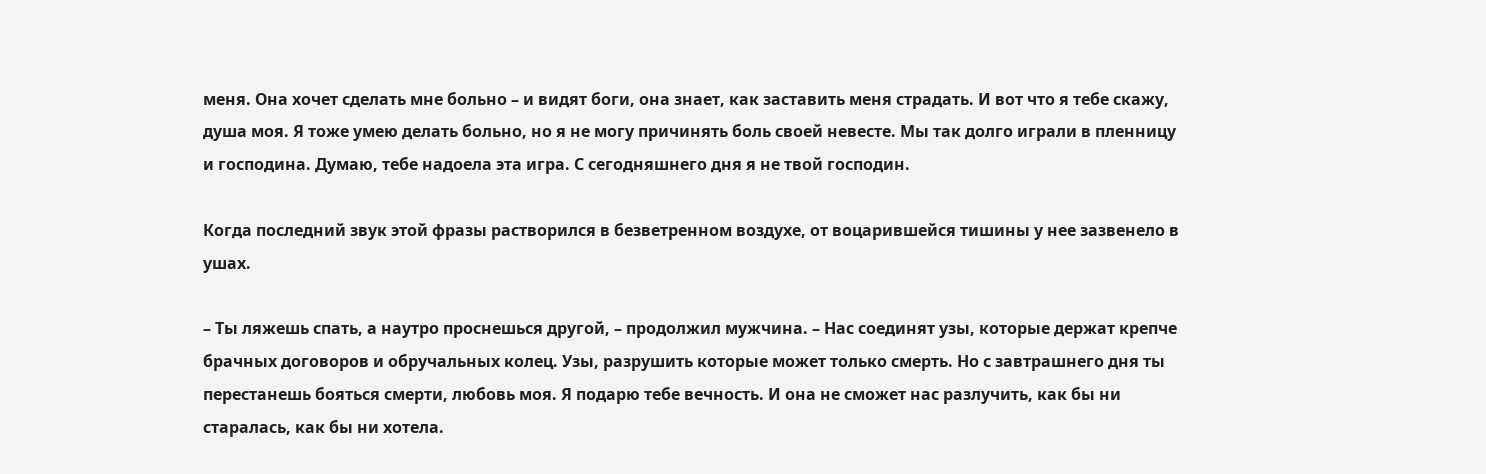меня. Она хочет сделать мне больно – и видят боги, она знает, как заставить меня страдать. И вот что я тебе скажу, душа моя. Я тоже умею делать больно, но я не могу причинять боль своей невесте. Мы так долго играли в пленницу и господина. Думаю, тебе надоела эта игра. С сегодняшнего дня я не твой господин.

Когда последний звук этой фразы растворился в безветренном воздухе, от воцарившейся тишины у нее зазвенело в ушах.

– Ты ляжешь спать, а наутро проснешься другой, – продолжил мужчина. – Нас соединят узы, которые держат крепче брачных договоров и обручальных колец. Узы, разрушить которые может только смерть. Но с завтрашнего дня ты перестанешь бояться смерти, любовь моя. Я подарю тебе вечность. И она не сможет нас разлучить, как бы ни старалась, как бы ни хотела.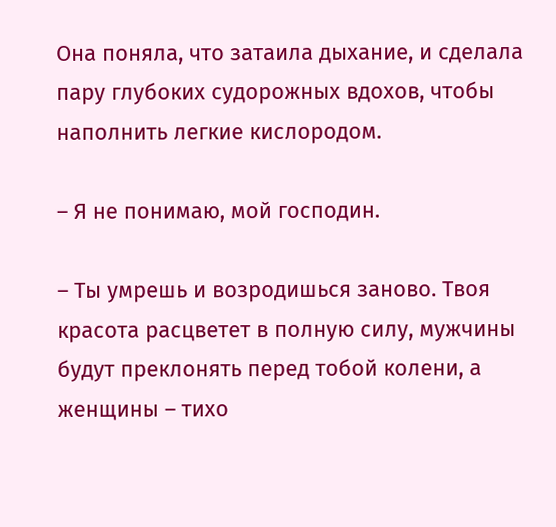Она поняла, что затаила дыхание, и сделала пару глубоких судорожных вдохов, чтобы наполнить легкие кислородом.

– Я не понимаю, мой господин.

– Ты умрешь и возродишься заново. Твоя красота расцветет в полную силу, мужчины будут преклонять перед тобой колени, а женщины – тихо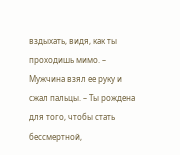вздыхать, видя, как ты проходишь мимо. – Мужчина взял ее руку и сжал пальцы. – Ты рождена для того, чтобы стать бессмертной,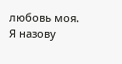любовь моя. Я назову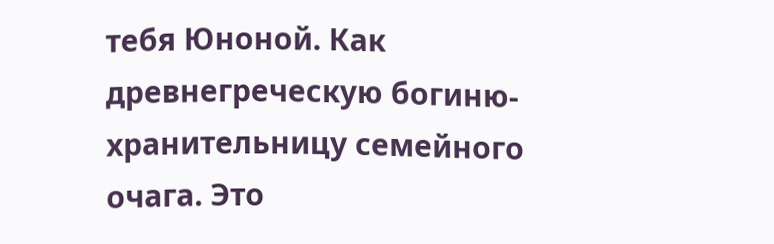тебя Юноной. Как древнегреческую богиню-хранительницу семейного очага. Это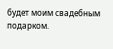будет моим свадебным подарком.